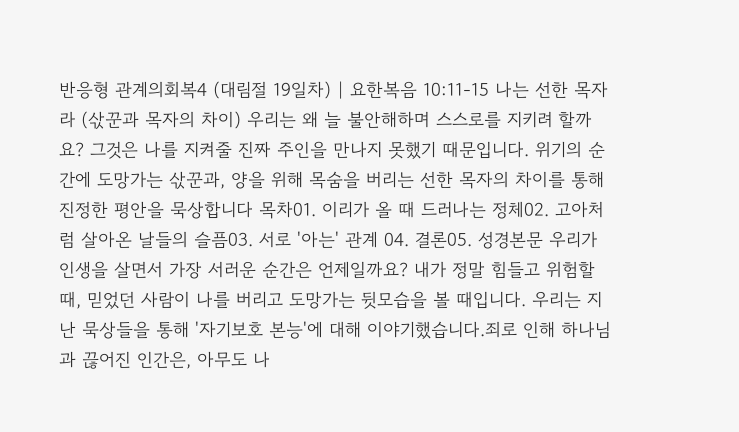반응형 관계의회복4 (대림절 19일차) | 요한복음 10:11-15 나는 선한 목자라 (삯꾼과 목자의 차이) 우리는 왜 늘 불안해하며 스스로를 지키려 할까요? 그것은 나를 지켜줄 진짜 주인을 만나지 못했기 때문입니다. 위기의 순간에 도망가는 삯꾼과, 양을 위해 목숨을 버리는 선한 목자의 차이를 통해 진정한 평안을 묵상합니다 목차01. 이리가 올 때 드러나는 정체02. 고아처럼 살아온 날들의 슬픔03. 서로 '아는' 관계 04. 결론05. 성경본문 우리가 인생을 살면서 가장 서러운 순간은 언제일까요? 내가 정말 힘들고 위험할 때, 믿었던 사람이 나를 버리고 도망가는 뒷모습을 볼 때입니다. 우리는 지난 묵상들을 통해 '자기보호 본능'에 대해 이야기했습니다.죄로 인해 하나님과 끊어진 인간은, 아무도 나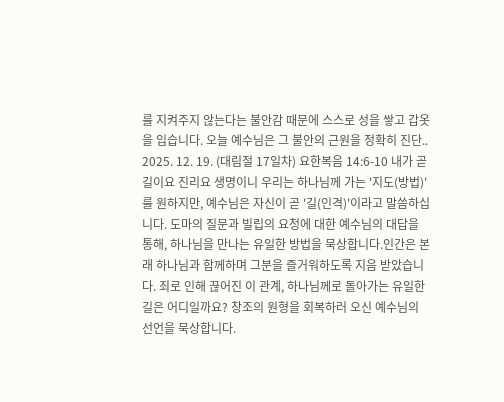를 지켜주지 않는다는 불안감 때문에 스스로 성을 쌓고 갑옷을 입습니다. 오늘 예수님은 그 불안의 근원을 정확히 진단.. 2025. 12. 19. (대림절 17일차) 요한복음 14:6-10 내가 곧 길이요 진리요 생명이니 우리는 하나님께 가는 '지도(방법)'를 원하지만, 예수님은 자신이 곧 '길(인격)'이라고 말씀하십니다. 도마의 질문과 빌립의 요청에 대한 예수님의 대답을 통해, 하나님을 만나는 유일한 방법을 묵상합니다.인간은 본래 하나님과 함께하며 그분을 즐거워하도록 지음 받았습니다. 죄로 인해 끊어진 이 관계, 하나님께로 돌아가는 유일한 길은 어디일까요? 창조의 원형을 회복하러 오신 예수님의 선언을 묵상합니다.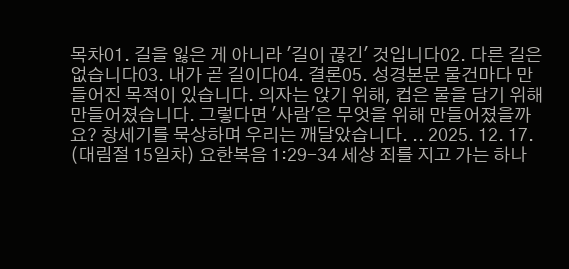목차01. 길을 잃은 게 아니라 '길이 끊긴' 것입니다02. 다른 길은 없습니다03. 내가 곧 길이다04. 결론05. 성경본문 물건마다 만들어진 목적이 있습니다. 의자는 앉기 위해, 컵은 물을 담기 위해 만들어졌습니다. 그렇다면 '사람'은 무엇을 위해 만들어졌을까요? 창세기를 묵상하며 우리는 깨달았습니다. .. 2025. 12. 17. (대림절 15일차) 요한복음 1:29-34 세상 죄를 지고 가는 하나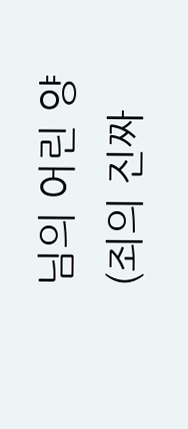님의 어린 양 (죄의 진짜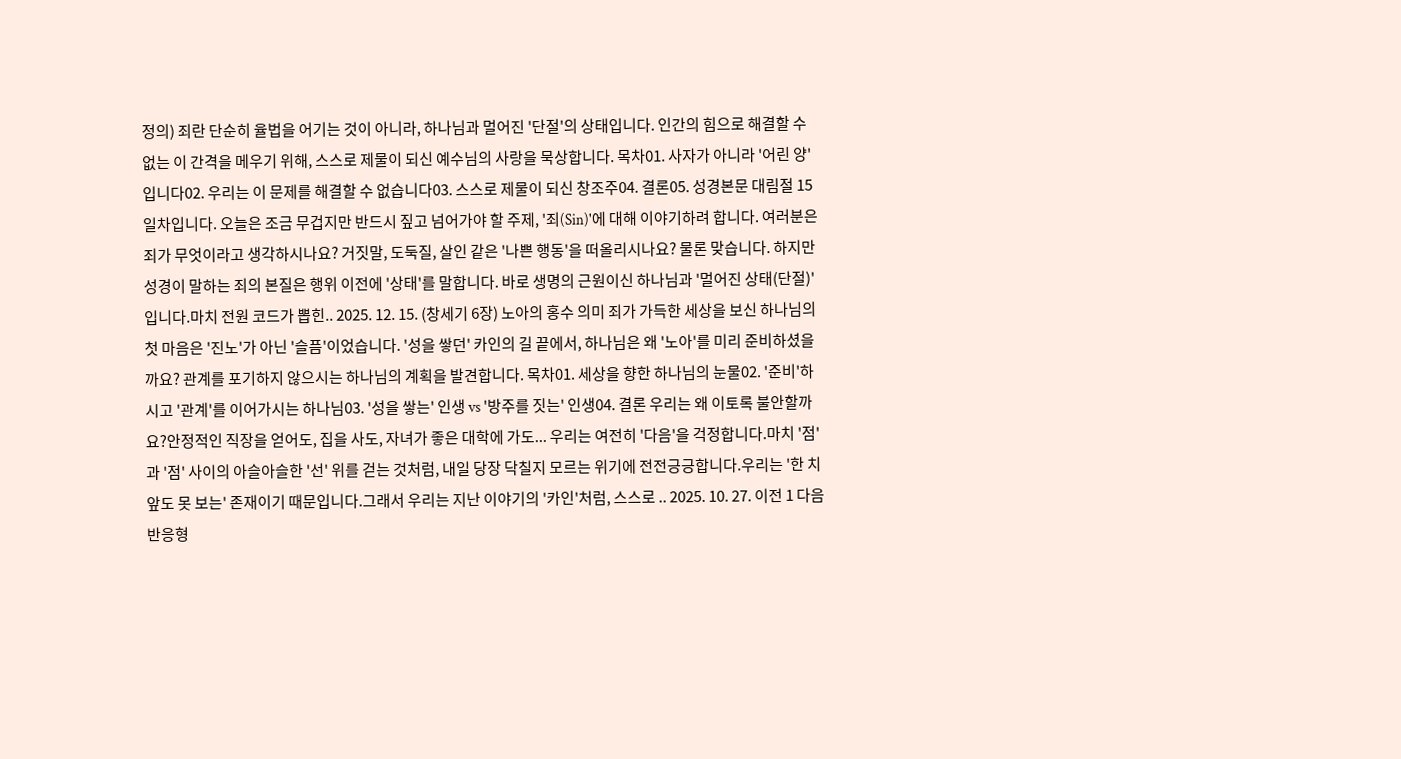정의) 죄란 단순히 율법을 어기는 것이 아니라, 하나님과 멀어진 '단절'의 상태입니다. 인간의 힘으로 해결할 수 없는 이 간격을 메우기 위해, 스스로 제물이 되신 예수님의 사랑을 묵상합니다. 목차01. 사자가 아니라 '어린 양'입니다02. 우리는 이 문제를 해결할 수 없습니다03. 스스로 제물이 되신 창조주04. 결론05. 성경본문 대림절 15일차입니다. 오늘은 조금 무겁지만 반드시 짚고 넘어가야 할 주제, '죄(Sin)'에 대해 이야기하려 합니다. 여러분은 죄가 무엇이라고 생각하시나요? 거짓말, 도둑질, 살인 같은 '나쁜 행동'을 떠올리시나요? 물론 맞습니다. 하지만 성경이 말하는 죄의 본질은 행위 이전에 '상태'를 말합니다. 바로 생명의 근원이신 하나님과 '멀어진 상태(단절)'입니다.마치 전원 코드가 뽑힌.. 2025. 12. 15. (창세기 6장) 노아의 홍수 의미 죄가 가득한 세상을 보신 하나님의 첫 마음은 '진노'가 아닌 '슬픔'이었습니다. '성을 쌓던' 카인의 길 끝에서, 하나님은 왜 '노아'를 미리 준비하셨을까요? 관계를 포기하지 않으시는 하나님의 계획을 발견합니다. 목차01. 세상을 향한 하나님의 눈물02. '준비'하시고 '관계'를 이어가시는 하나님03. '성을 쌓는' 인생 vs '방주를 짓는' 인생04. 결론 우리는 왜 이토록 불안할까요?안정적인 직장을 얻어도, 집을 사도, 자녀가 좋은 대학에 가도... 우리는 여전히 '다음'을 걱정합니다.마치 '점'과 '점' 사이의 아슬아슬한 '선' 위를 걷는 것처럼, 내일 당장 닥칠지 모르는 위기에 전전긍긍합니다.우리는 '한 치 앞도 못 보는' 존재이기 때문입니다.그래서 우리는 지난 이야기의 '카인'처럼, 스스로 .. 2025. 10. 27. 이전 1 다음 반응형